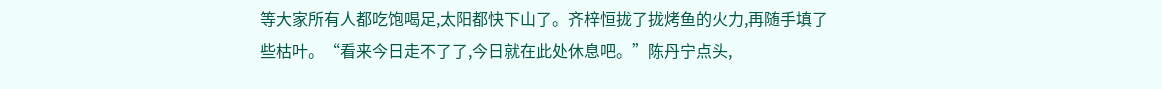等大家所有人都吃饱喝足,太阳都快下山了。齐梓恒拢了拢烤鱼的火力,再随手填了些枯叶。“看来今日走不了了,今日就在此处休息吧。”陈丹宁点头,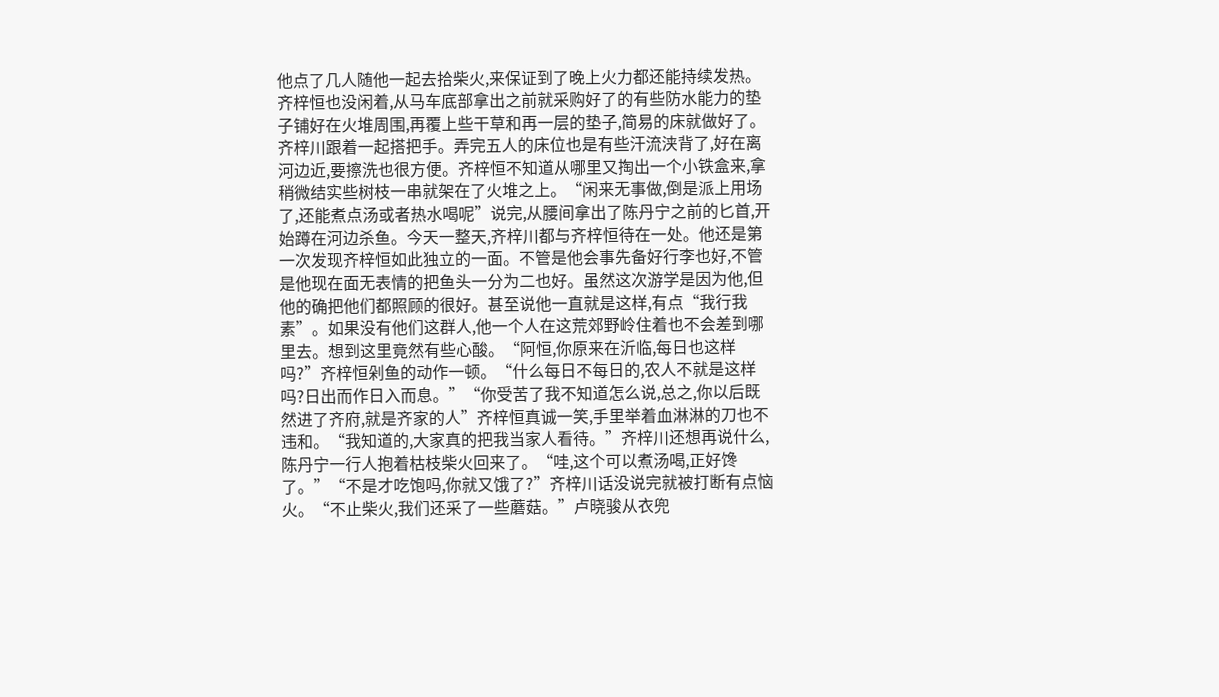他点了几人随他一起去拾柴火,来保证到了晚上火力都还能持续发热。齐梓恒也没闲着,从马车底部拿出之前就采购好了的有些防水能力的垫子铺好在火堆周围,再覆上些干草和再一层的垫子,简易的床就做好了。齐梓川跟着一起搭把手。弄完五人的床位也是有些汗流浃背了,好在离河边近,要擦洗也很方便。齐梓恒不知道从哪里又掏出一个小铁盒来,拿稍微结实些树枝一串就架在了火堆之上。“闲来无事做,倒是派上用场了,还能煮点汤或者热水喝呢”说完,从腰间拿出了陈丹宁之前的匕首,开始蹲在河边杀鱼。今天一整天,齐梓川都与齐梓恒待在一处。他还是第一次发现齐梓恒如此独立的一面。不管是他会事先备好行李也好,不管是他现在面无表情的把鱼头一分为二也好。虽然这次游学是因为他,但他的确把他们都照顾的很好。甚至说他一直就是这样,有点“我行我素”。如果没有他们这群人,他一个人在这荒郊野岭住着也不会差到哪里去。想到这里竟然有些心酸。“阿恒,你原来在沂临,每日也这样吗?”齐梓恒剁鱼的动作一顿。“什么每日不每日的,农人不就是这样吗?日出而作日入而息。”“你受苦了我不知道怎么说,总之,你以后既然进了齐府,就是齐家的人”齐梓恒真诚一笑,手里举着血淋淋的刀也不违和。“我知道的,大家真的把我当家人看待。”齐梓川还想再说什么,陈丹宁一行人抱着枯枝柴火回来了。“哇,这个可以煮汤喝,正好馋了。”“不是才吃饱吗,你就又饿了?”齐梓川话没说完就被打断有点恼火。“不止柴火,我们还采了一些蘑菇。”卢晓骏从衣兜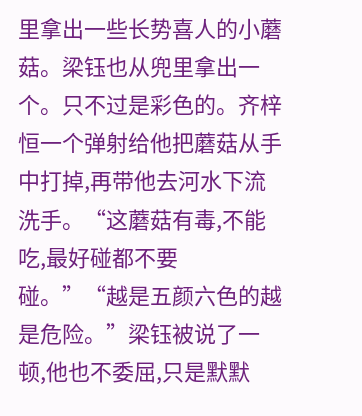里拿出一些长势喜人的小蘑菇。梁钰也从兜里拿出一个。只不过是彩色的。齐梓恒一个弹射给他把蘑菇从手中打掉,再带他去河水下流洗手。“这蘑菇有毒,不能吃,最好碰都不要碰。”“越是五颜六色的越是危险。”梁钰被说了一顿,他也不委屈,只是默默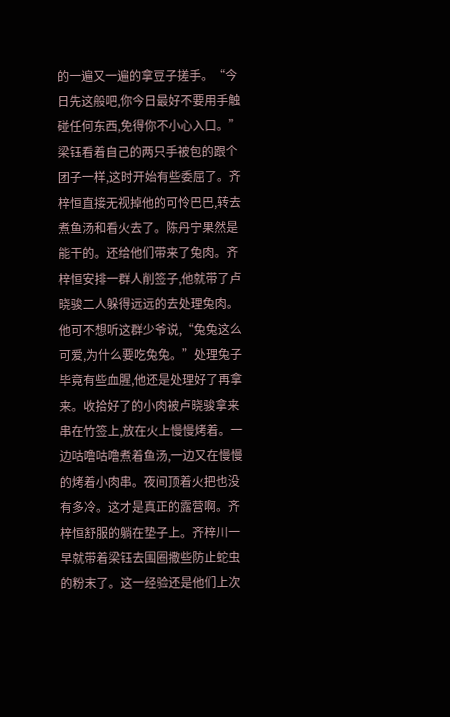的一遍又一遍的拿豆子搓手。“今日先这般吧,你今日最好不要用手触碰任何东西,免得你不小心入口。”梁钰看着自己的两只手被包的跟个团子一样,这时开始有些委屈了。齐梓恒直接无视掉他的可怜巴巴,转去煮鱼汤和看火去了。陈丹宁果然是能干的。还给他们带来了兔肉。齐梓恒安排一群人削签子,他就带了卢晓骏二人躲得远远的去处理兔肉。他可不想听这群少爷说,“兔兔这么可爱,为什么要吃兔兔。”处理兔子毕竟有些血腥,他还是处理好了再拿来。收拾好了的小肉被卢晓骏拿来串在竹签上,放在火上慢慢烤着。一边咕噜咕噜煮着鱼汤,一边又在慢慢的烤着小肉串。夜间顶着火把也没有多冷。这才是真正的露营啊。齐梓恒舒服的躺在垫子上。齐梓川一早就带着梁钰去围圈撒些防止蛇虫的粉末了。这一经验还是他们上次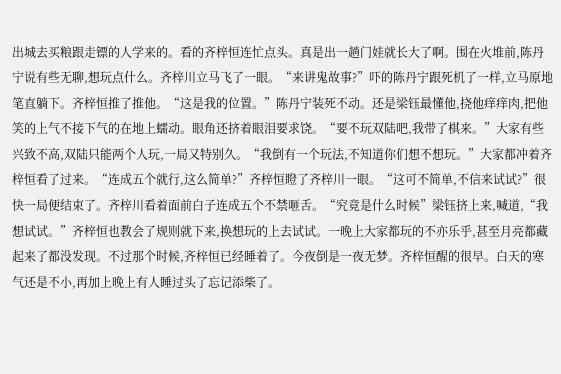出城去买粮跟走镖的人学来的。看的齐梓恒连忙点头。真是出一趟门娃就长大了啊。围在火堆前,陈丹宁说有些无聊,想玩点什么。齐梓川立马飞了一眼。“来讲鬼故事?”吓的陈丹宁跟死机了一样,立马原地笔直躺下。齐梓恒推了推他。“这是我的位置。”陈丹宁装死不动。还是梁钰最懂他,挠他痒痒肉,把他笑的上气不接下气的在地上蠕动。眼角还挤着眼泪要求饶。“要不玩双陆吧,我带了棋来。”大家有些兴致不高,双陆只能两个人玩,一局又特别久。“我倒有一个玩法,不知道你们想不想玩。”大家都冲着齐梓恒看了过来。“连成五个就行,这么简单?”齐梓恒瞪了齐梓川一眼。“这可不简单,不信来试试?”很快一局便结束了。齐梓川看着面前白子连成五个不禁咂舌。“究竟是什么时候”梁钰挤上来,喊道,“我想试试。”齐梓恒也教会了规则就下来,换想玩的上去试试。一晚上大家都玩的不亦乐乎,甚至月亮都藏起来了都没发现。不过那个时候,齐梓恒已经睡着了。今夜倒是一夜无梦。齐梓恒醒的很早。白天的寒气还是不小,再加上晚上有人睡过头了忘记添柴了。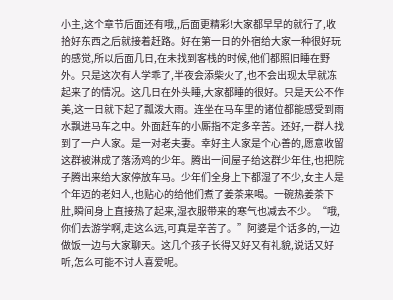小主,这个章节后面还有哦,,后面更精彩!大家都早早的就行了,收拾好东西之后就接着赶路。好在第一日的外宿给大家一种很好玩的感觉,所以后面几日,在未找到客栈的时候,他们都照旧睡在野外。只是这次有人学乖了,半夜会添柴火了,也不会出现太早就冻起来了的情况。这几日在外头睡,大家都睡的很好。只是天公不作美,这一日就下起了瓢泼大雨。连坐在马车里的诸位都能感受到雨水飘进马车之中。外面赶车的小厮指不定多辛苦。还好,一群人找到了一户人家。是一对老夫妻。幸好主人家是个心善的,愿意收留这群被淋成了落汤鸡的少年。腾出一间屋子给这群少年住,也把院子腾出来给大家停放车马。少年们全身上下都湿了不少,女主人是个年迈的老妇人,也贴心的给他们煮了姜茶来喝。一碗热姜茶下肚,瞬间身上直接热了起来,湿衣服带来的寒气也减去不少。“哦,你们去游学啊,走这么远,可真是辛苦了。”阿婆是个话多的,一边做饭一边与大家聊天。这几个孩子长得又好又有礼貌,说话又好听,怎么可能不讨人喜爱呢。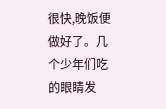很快,晚饭便做好了。几个少年们吃的眼睛发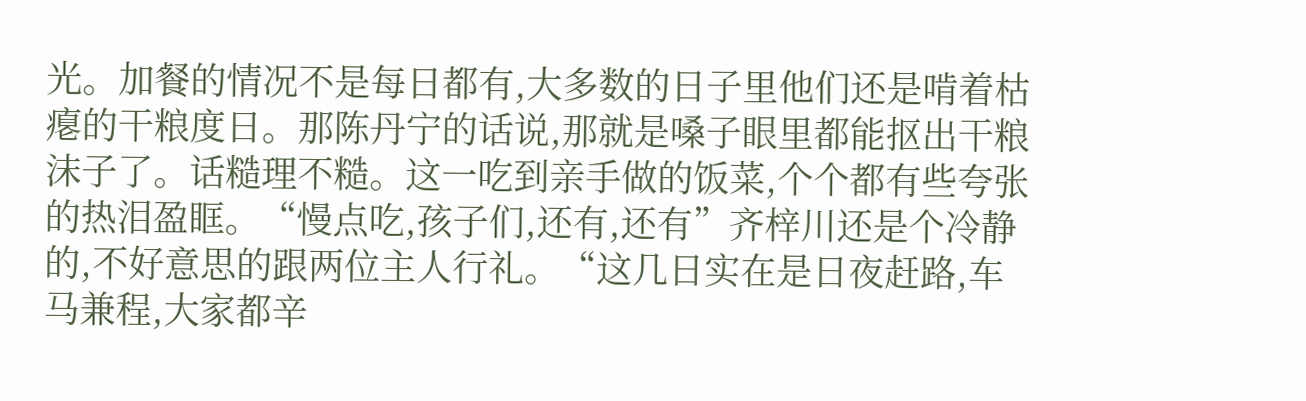光。加餐的情况不是每日都有,大多数的日子里他们还是啃着枯瘪的干粮度日。那陈丹宁的话说,那就是嗓子眼里都能抠出干粮沫子了。话糙理不糙。这一吃到亲手做的饭菜,个个都有些夸张的热泪盈眶。“慢点吃,孩子们,还有,还有”齐梓川还是个冷静的,不好意思的跟两位主人行礼。“这几日实在是日夜赶路,车马兼程,大家都辛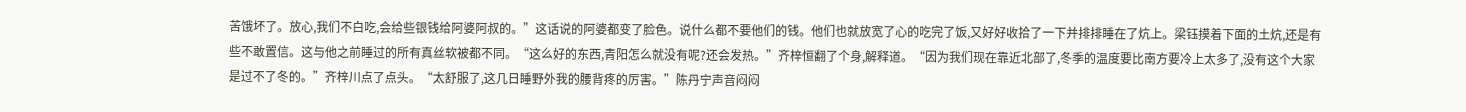苦饿坏了。放心,我们不白吃,会给些银钱给阿婆阿叔的。”这话说的阿婆都变了脸色。说什么都不要他们的钱。他们也就放宽了心的吃完了饭,又好好收拾了一下并排排睡在了炕上。梁钰摸着下面的土炕,还是有些不敢置信。这与他之前睡过的所有真丝软被都不同。“这么好的东西,青阳怎么就没有呢?还会发热。”齐梓恒翻了个身,解释道。“因为我们现在靠近北部了,冬季的温度要比南方要冷上太多了,没有这个大家是过不了冬的。”齐梓川点了点头。“太舒服了,这几日睡野外我的腰背疼的厉害。”陈丹宁声音闷闷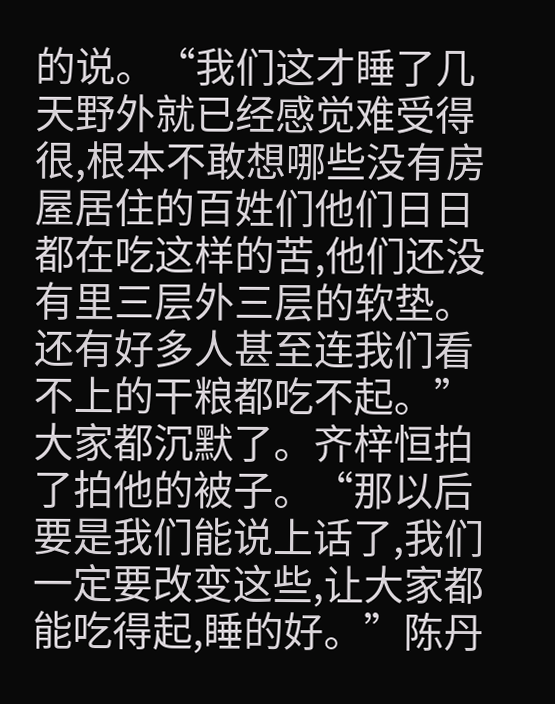的说。“我们这才睡了几天野外就已经感觉难受得很,根本不敢想哪些没有房屋居住的百姓们他们日日都在吃这样的苦,他们还没有里三层外三层的软垫。还有好多人甚至连我们看不上的干粮都吃不起。”大家都沉默了。齐梓恒拍了拍他的被子。“那以后要是我们能说上话了,我们一定要改变这些,让大家都能吃得起,睡的好。”陈丹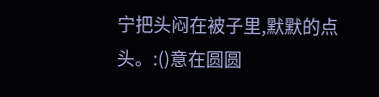宁把头闷在被子里,默默的点头。:()意在圆圆